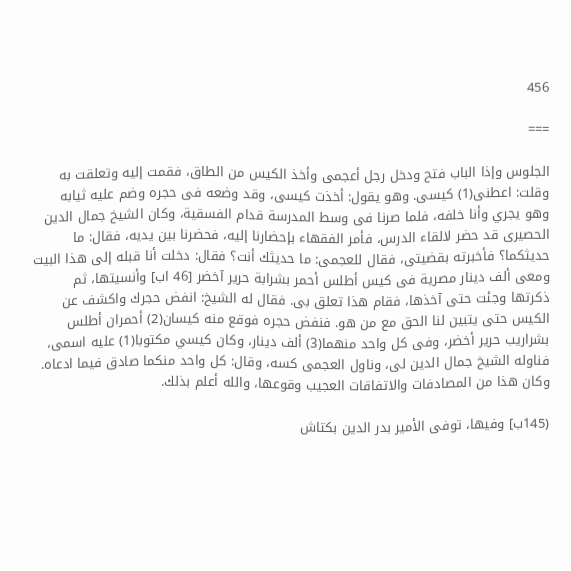456

===

الجلوس وإذا الباب فتح ودخل رجل أعجمى وأخذ الكيس من الطاق، فقمت إليه وتعلقت به وقلت: اعطنى(1) كيسى. وهو يقول: أخذت كيسى، وقد وضعه فى حجره وضم عليه ثيابه وهو يجري وأنا خلفه، فلما صرنا فى وسط المدرسة قدام الفسقية، وكان الشيخ جمال الدين الحصيرى قد حضر لالقاء الدرس، فأمر الفقهاء بإحضارنا إليه، فحضرنا بين يديه، فقال: ما حديثكما؟ فأخبرته بقضيتى، فقال للعجمى: ما حديثك أنت؟ فقال: دخلت أنا قبله إلى هذا البيت ومعى ألف دينار مصرية فى كيس أطلس أحمر بشرابة حرير آخضر [46 اب] وأنسيتها، ثم ذكرتها وجئت حتى آخذها، فقام هذا تعلق بى. فقال له الشيخ: انفض حجرك واكشف عن الكيس حتى يتبين لنا الحق مع من هو. فنفض حجره فوقع منه كيسان(2) أحمران أطلس بشراريب حرير أخضر، وفى كل واحد منهما(3) ألف دينار، وكان كيسي مكتوبا(1) عليه اسمى، فناوله الشيخ جمال الدين لى، وناول العجمى كسه، وقال: كل واحد منكما صادق فيما ادعاه. وكان هذا من المصادفات والاتفاقات العجيب وقوعها، والله أعلم بذلك.

(145ب] وفيها، توفى الأمير بدر الدين بكتاش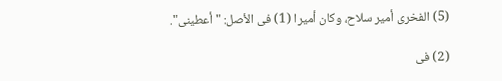(5) الفخرى أمير سلاح، وكان أميرا (1) فى الأصل: "أعطينى".

(2) فى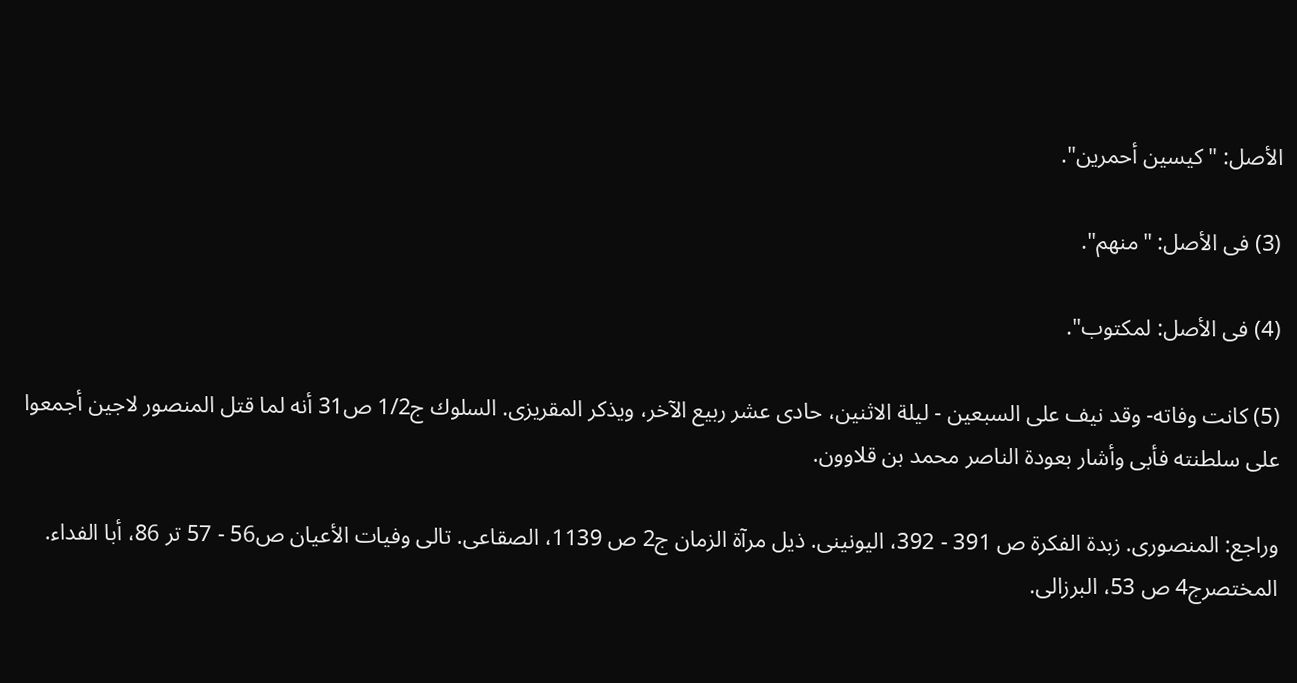الأصل: "كيسين أحمرين".

(3) فى الأصل: "منهم".

(4) فى الأصل: لمكتوب".

(5) كانت وفاته- وقد نيف على السبعين - ليلة الاثنين، حادى عشر ربيع الآخر، ويذكر المقريزى. السلوك ج1/2 ص31 أنه لما قتل المنصور لاجين أجمعوا على سلطنته فأبى وأشار بعودة الناصر محمد بن قلاوون.

وراجع: المنصورى. زبدة الفكرة ص 391 - 392، اليونينى. ذيل مرآة الزمان ج2 ص 1139، الصقاعى. تالى وفيات الأعيان ص56 - 57 تر 86، أبا الفداء. المختصرج4 ص 53، البرزالى.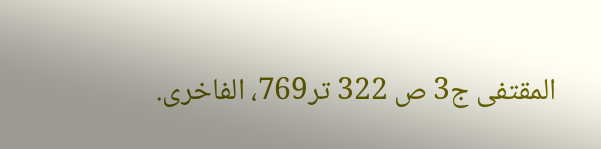المقتفى ج3 ص 322 تر769، الفاخرى.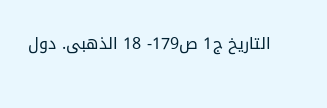التاريخ ج1 ص179- 18 الذهبى. دول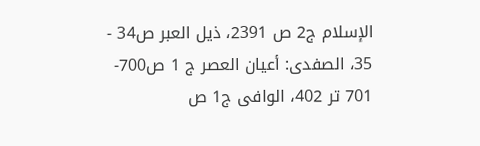الإسلام ج2 ص 2391، ذيل العبر ص34 - 35، الصفدى: أعيان العصر ج 1 ص700- 701 تر 402، الوافى ج1 ص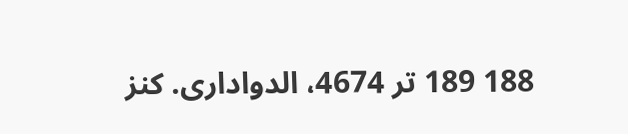188 189 تر 4674، الدوادارى. كنز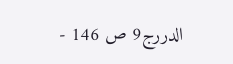الدررج9 ص 146 -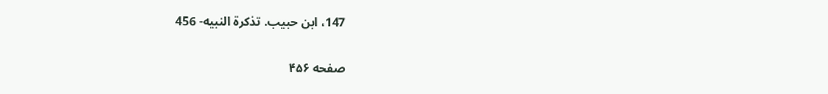147، ابن حبيب. تذكرة النبيه- 456

صفحه ۴۵۶